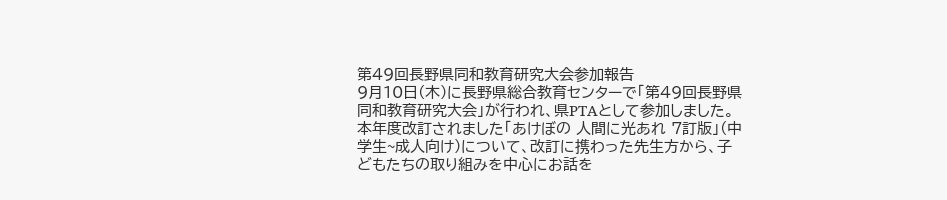第49回長野県同和教育研究大会参加報告
9月10日(木)に長野県総合教育センターで「第49回長野県同和教育研究大会」が行われ、県PTAとして参加しました。本年度改訂されました「あけぼの 人間に光あれ 7訂版」(中学生~成人向け)について、改訂に携わった先生方から、子どもたちの取り組みを中心にお話を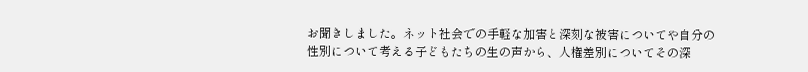お聞きしました。ネット社会での手軽な加害と深刻な被害についてや自分の性別について考える子どもたちの生の声から、人権差別についてその深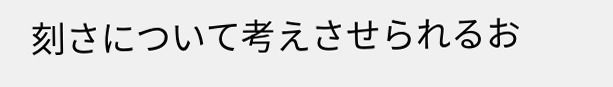刻さについて考えさせられるお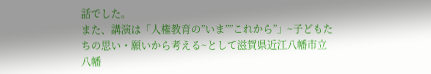話でした。
また、講演は「人権教育の”いま””これから”」~子どもたちの思い・願いから考える~として滋賀県近江八幡市立八幡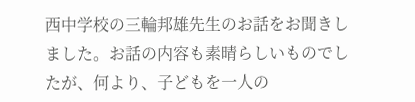西中学校の三輪邦雄先生のお話をお聞きしました。お話の内容も素晴らしいものでしたが、何より、子どもを一人の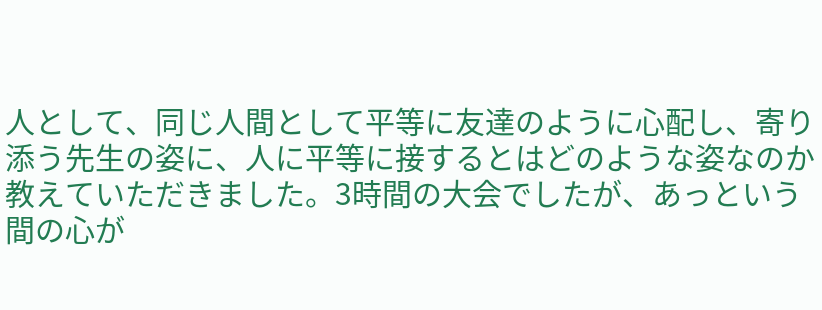人として、同じ人間として平等に友達のように心配し、寄り添う先生の姿に、人に平等に接するとはどのような姿なのか教えていただきました。3時間の大会でしたが、あっという間の心が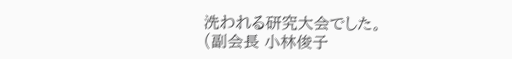洗われる研究大会でした。
(副会長 小林俊子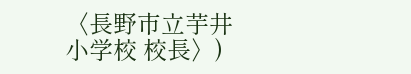〈長野市立芋井小学校 校長〉)